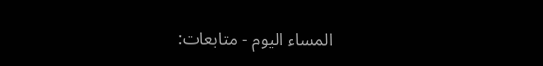المساء اليوم - متابعات: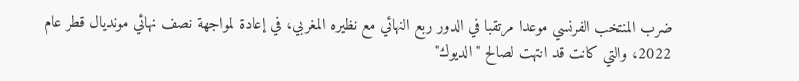ضرب المنتخب الفرنسي موعدا مرتقبا في الدور ربع النهائي مع نظيره المغربي، في إعادة لمواجهة نصف نهائي مونديال قطر عام 2022، والتي كانت قد انتهت لصالح "الديوك"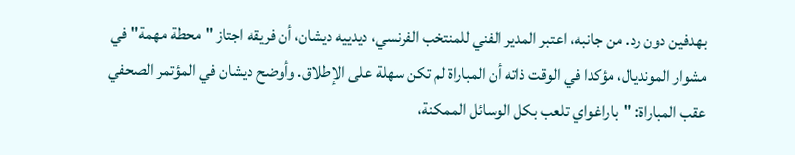بهدفين دون رد. من جانبه، اعتبر المدير الفني للمنتخب الفرنسي، ديدييه ديشان، أن فريقه اجتاز "محطة مهمة" في مشوار المونديال، مؤكدا في الوقت ذاته أن المباراة لم تكن سهلة على الإطلاق. وأوضح ديشان في المؤتمر الصحفي عقب المباراة: "باراغواي تلعب بكل الوسائل الممكنة،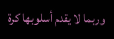وربما لا يقدم أسلوبها كرة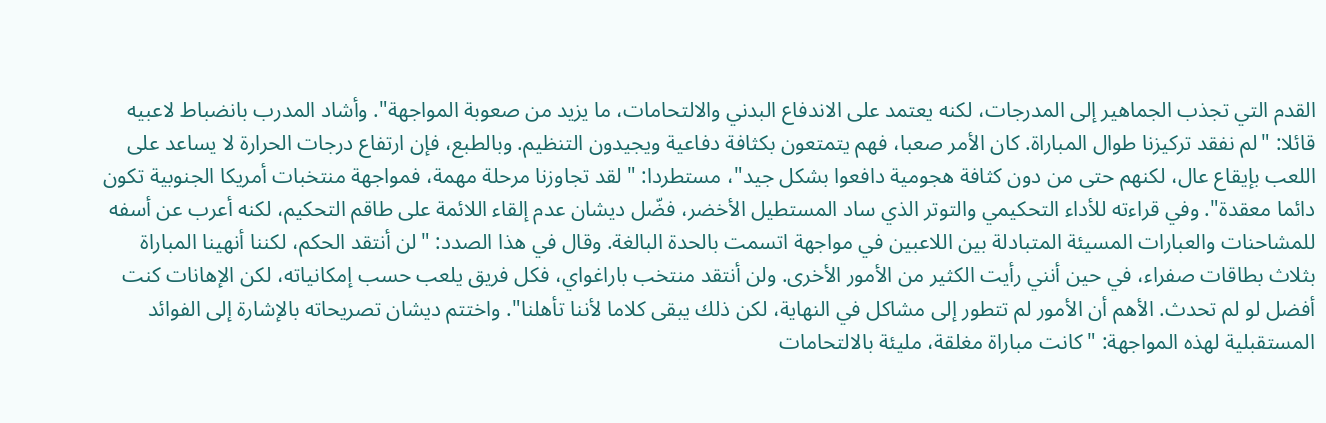القدم التي تجذب الجماهير إلى المدرجات، لكنه يعتمد على الاندفاع البدني والالتحامات، ما يزيد من صعوبة المواجهة". وأشاد المدرب بانضباط لاعبيه قائلا: "لم نفقد تركيزنا طوال المباراة. كان الأمر صعبا، فهم يتمتعون بكثافة دفاعية ويجيدون التنظيم. وبالطبع، فإن ارتفاع درجات الحرارة لا يساعد على اللعب بإيقاع عال، لكنهم حتى من دون كثافة هجومية دافعوا بشكل جيد"، مستطردا: "لقد تجاوزنا مرحلة مهمة، فمواجهة منتخبات أمريكا الجنوبية تكون دائما معقدة". وفي قراءته للأداء التحكيمي والتوتر الذي ساد المستطيل الأخضر، فضّل ديشان عدم إلقاء اللائمة على طاقم التحكيم، لكنه أعرب عن أسفه للمشاحنات والعبارات المسيئة المتبادلة بين اللاعبين في مواجهة اتسمت بالحدة البالغة. وقال في هذا الصدد: "لن أنتقد الحكم، لكننا أنهينا المباراة بثلاث بطاقات صفراء، في حين أنني رأيت الكثير من الأمور الأخرى. ولن أنتقد منتخب باراغواي، فكل فريق يلعب حسب إمكانياته، لكن الإهانات كنت أفضل لو لم تحدث. الأهم أن الأمور لم تتطور إلى مشاكل في النهاية، لكن ذلك يبقى كلاما لأننا تأهلنا". واختتم ديشان تصريحاته بالإشارة إلى الفوائد المستقبلية لهذه المواجهة: "كانت مباراة مغلقة، مليئة بالالتحامات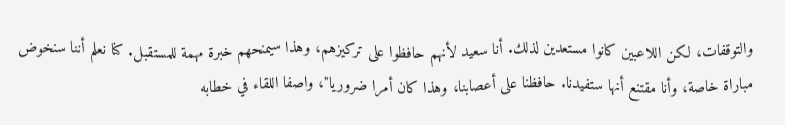والتوقفات، لكن اللاعبين كانوا مستعدين لذلك. أنا سعيد لأنهم حافظوا على تركيزهم، وهذا سيمنحهم خبرة مهمة للمستقبل. كنا نعلم أننا سنخوض مباراة خاصة، وأنا مقتنع أنها ستفيدنا. حافظنا على أعصابنا، وهذا كان أمرا ضروريا"، واصفا اللقاء في خطابه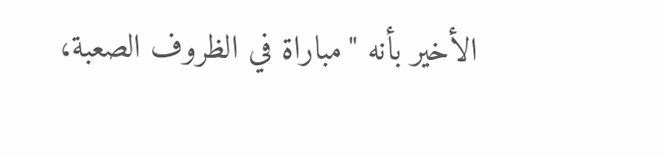الأخير بأنه "مباراة في الظروف الصعبة،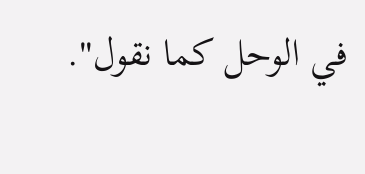في الوحل كما نقول".